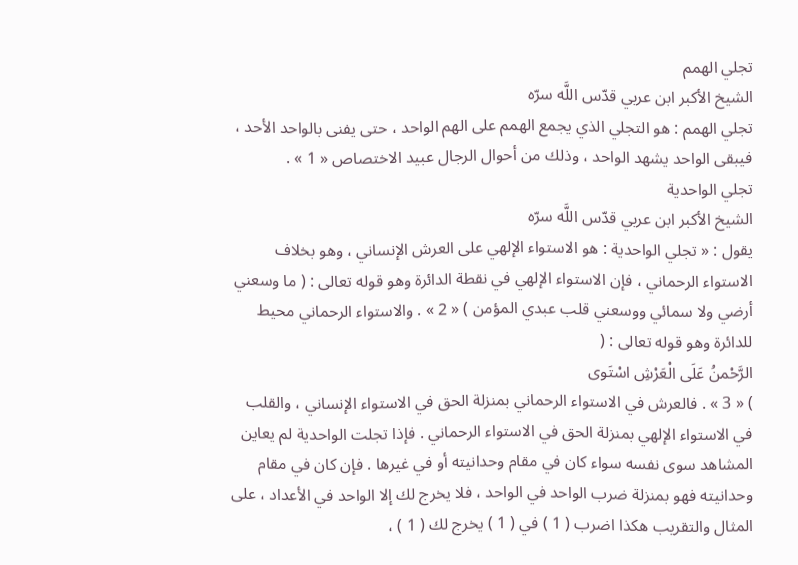تجلي الهمم
الشيخ الأكبر ابن عربي قدّس اللَّه سرّه
تجلي الهمم : هو التجلي الذي يجمع الهمم على الهم الواحد ، حتى يفنى بالواحد الأحد ، فيبقى الواحد يشهد الواحد ، وذلك من أحوال الرجال عبيد الاختصاص « 1 » .
تجلي الواحدية
الشيخ الأكبر ابن عربي قدّس اللَّه سرّه
يقول : « تجلي الواحدية : هو الاستواء الإلهي على العرش الإنساني ، وهو بخلاف الاستواء الرحماني ، فإن الاستواء الإلهي في نقطة الدائرة وهو قوله تعالى : ( ما وسعني أرضي ولا سمائي ووسعني قلب عبدي المؤمن ) « 2 » . والاستواء الرحماني محيط للدائرة وهو قوله تعالى : (
الرَّحْمنُ عَلَى الْعَرْشِ اسْتَوى
) « 3 » . فالعرش في الاستواء الرحماني بمنزلة الحق في الاستواء الإنساني ، والقلب في الاستواء الإلهي بمنزلة الحق في الاستواء الرحماني . فإذا تجلت الواحدية لم يعاين المشاهد سوى نفسه سواء كان في مقام وحدانيته أو في غيرها . فإن كان في مقام وحدانيته فهو بمنزلة ضرب الواحد في الواحد ، فلا يخرج لك إلا الواحد في الأعداد ، على المثال والتقريب هكذا اضرب ( 1 ) في ( 1 ) يخرج لك ( 1 ) ،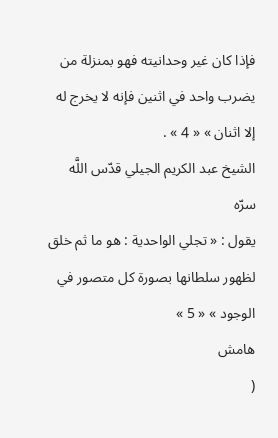فإذا كان غير وحدانيته فهو بمنزلة من يضرب واحد في اثنين فإنه لا يخرج له إلا اثنان » « 4 » .
الشيخ عبد الكريم الجيلي قدّس اللَّه سرّه
يقول : « تجلي الواحدية : هو ما ثم خلق لظهور سلطانها بصورة كل متصور في الوجود » « 5 »
هامش
(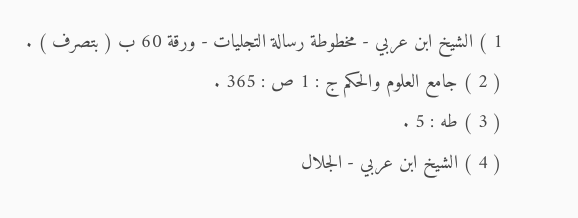1 ) الشيخ ابن عربي - مخطوطة رسالة التجليات - ورقة 60 ب ( بتصرف ) .
( 2 ) جامع العلوم والحكم ج : 1 ص : 365 .
( 3 ) طه : 5 .
( 4 ) الشيخ ابن عربي - الجلال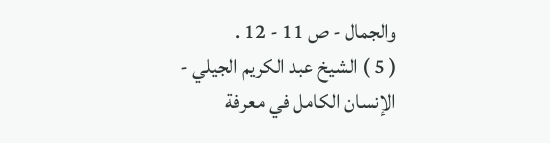والجمال - ص 11 - 12 .
( 5 ) الشيخ عبد الكريم الجيلي - الإنسان الكامل في معرفة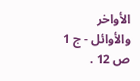الأواخر والأوائل - ج 1 ص 12 .